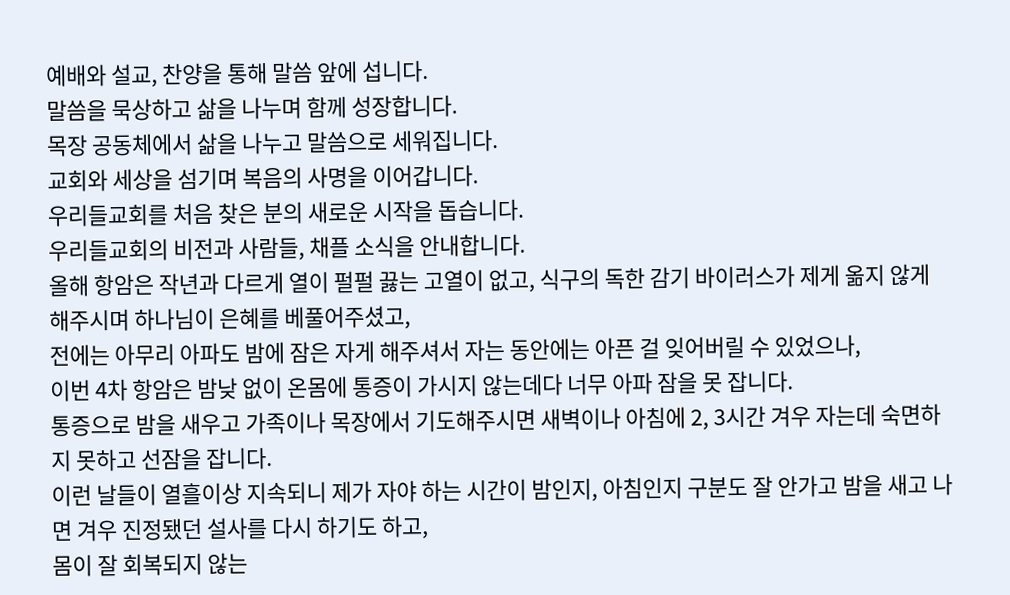예배와 설교, 찬양을 통해 말씀 앞에 섭니다.
말씀을 묵상하고 삶을 나누며 함께 성장합니다.
목장 공동체에서 삶을 나누고 말씀으로 세워집니다.
교회와 세상을 섬기며 복음의 사명을 이어갑니다.
우리들교회를 처음 찾은 분의 새로운 시작을 돕습니다.
우리들교회의 비전과 사람들, 채플 소식을 안내합니다.
올해 항암은 작년과 다르게 열이 펄펄 끓는 고열이 없고, 식구의 독한 감기 바이러스가 제게 옮지 않게 해주시며 하나님이 은혜를 베풀어주셨고,
전에는 아무리 아파도 밤에 잠은 자게 해주셔서 자는 동안에는 아픈 걸 잊어버릴 수 있었으나,
이번 4차 항암은 밤낮 없이 온몸에 통증이 가시지 않는데다 너무 아파 잠을 못 잡니다.
통증으로 밤을 새우고 가족이나 목장에서 기도해주시면 새벽이나 아침에 2, 3시간 겨우 자는데 숙면하지 못하고 선잠을 잡니다.
이런 날들이 열흘이상 지속되니 제가 자야 하는 시간이 밤인지, 아침인지 구분도 잘 안가고 밤을 새고 나면 겨우 진정됐던 설사를 다시 하기도 하고,
몸이 잘 회복되지 않는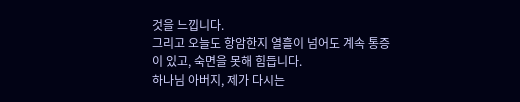것을 느낍니다.
그리고 오늘도 항암한지 열흘이 넘어도 계속 통증이 있고, 숙면을 못해 힘듭니다.
하나님 아버지, 제가 다시는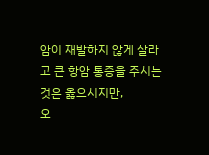암이 재발하지 않게 살라고 큰 항암 통증을 주시는 것은 옳으시지만,
오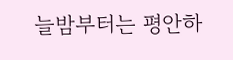늘밤부터는 평안하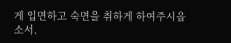게 입면하고 숙면을 취하게 하여주시옵소서.